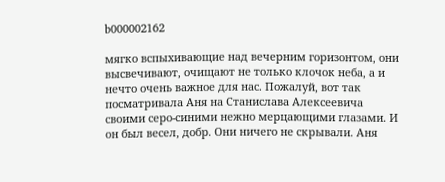b000002162

мягко вспыхивающие над вечерним горизонтом, они высвечивают, очищают не только клочок неба, а и нечто очень важное для нас. Пожалуй, вот так посматривала Аня на Станислава Алексеевича своими серо-синими нежно мерцающими глазами. И он был весел, добр. Они ничего не скрывали. Аня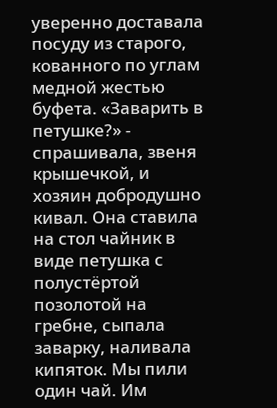уверенно доставала посуду из старого, кованного по углам медной жестью буфета. «Заварить в петушке?» - спрашивала, звеня крышечкой, и хозяин добродушно кивал. Она ставила на стол чайник в виде петушка с полустёртой позолотой на гребне, сыпала заварку, наливала кипяток. Мы пили один чай. Им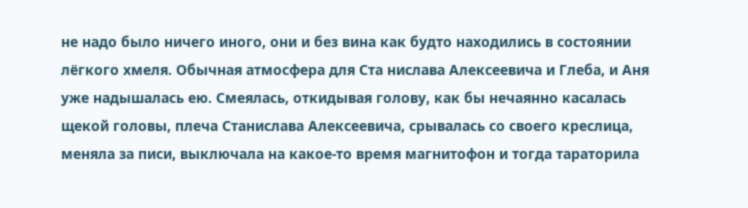не надо было ничего иного, они и без вина как будто находились в состоянии лёгкого хмеля. Обычная атмосфера для Ста нислава Алексеевича и Глеба, и Аня уже надышалась ею. Смеялась, откидывая голову, как бы нечаянно касалась щекой головы, плеча Станислава Алексеевича, срывалась со своего креслица, меняла за писи, выключала на какое-то время магнитофон и тогда тараторила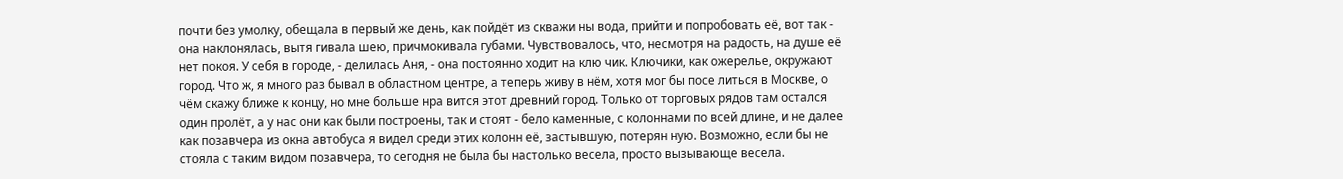почти без умолку, обещала в первый же день, как пойдёт из скважи ны вода, прийти и попробовать её, вот так - она наклонялась, вытя гивала шею, причмокивала губами. Чувствовалось, что, несмотря на радость, на душе её нет покоя. У себя в городе, - делилась Аня, - она постоянно ходит на клю чик. Ключики, как ожерелье, окружают город. Что ж, я много раз бывал в областном центре, а теперь живу в нём, хотя мог бы посе литься в Москве, о чём скажу ближе к концу, но мне больше нра вится этот древний город. Только от торговых рядов там остался один пролёт, а у нас они как были построены, так и стоят - бело каменные, с колоннами по всей длине, и не далее как позавчера из окна автобуса я видел среди этих колонн её, застывшую, потерян ную. Возможно, если бы не стояла с таким видом позавчера, то сегодня не была бы настолько весела, просто вызывающе весела.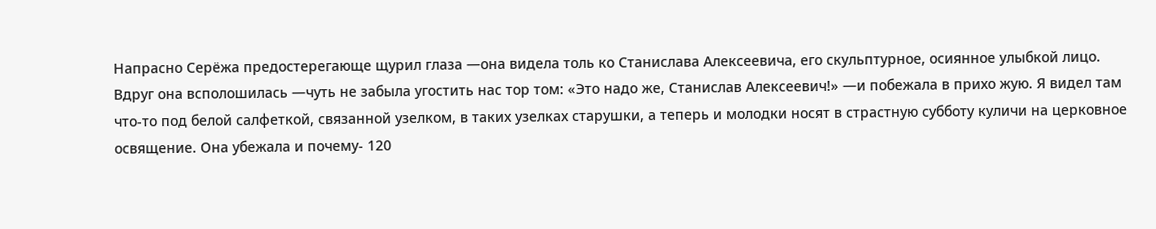Напрасно Серёжа предостерегающе щурил глаза —она видела толь ко Станислава Алексеевича, его скульптурное, осиянное улыбкой лицо. Вдруг она всполошилась —чуть не забыла угостить нас тор том: «Это надо же, Станислав Алексеевич!» —и побежала в прихо жую. Я видел там что-то под белой салфеткой, связанной узелком, в таких узелках старушки, а теперь и молодки носят в страстную субботу куличи на церковное освящение. Она убежала и почему- 120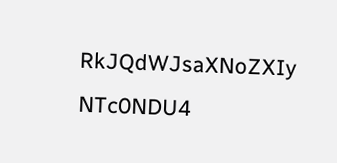RkJQdWJsaXNoZXIy NTc0NDU4